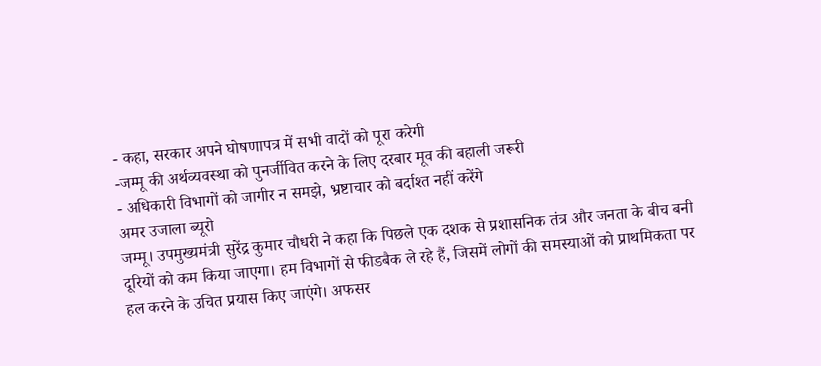- कहा, सरकार अपने घोषणापत्र में सभी वादों को पूरा करेगी
-जम्मू की अर्थव्यवस्था को पुनर्जीवित करने के लिए दरबार मूव की बहाली जरूरी
- अधिकारी विभागों को जागीर न समझे, भ्रष्टाचार को बर्दाश्त नहीं करेंगे
अमर उजाला ब्यूरो
जम्मू। उपमुख्यमंत्री सुरेंद्र कुमार चौधरी ने कहा कि पिछले एक दशक से प्रशासनिक तंत्र और जनता के बीच बनी दूरियों को कम किया जाएगा। हम विभागों से फीडबैक ले रहे हैं, जिसमें लोगों की समस्याओं को प्राथमिकता पर हल करने के उचित प्रयास किए जाएंगे। अफसर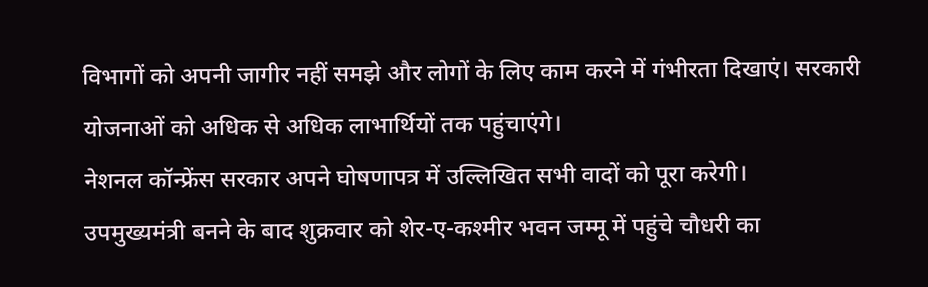विभागों को अपनी जागीर नहीं समझे और लोगों के लिए काम करने में गंभीरता दिखाएं। सरकारी योजनाओं को अधिक से अधिक लाभार्थियों तक पहुंचाएंगे।
नेशनल कॉन्फ्रेंस सरकार अपने घोषणापत्र में उल्लिखित सभी वादों को पूरा करेगी।
उपमुख्यमंत्री बनने के बाद शुक्रवार को शेर-ए-कश्मीर भवन जम्मू में पहुंचे चौधरी का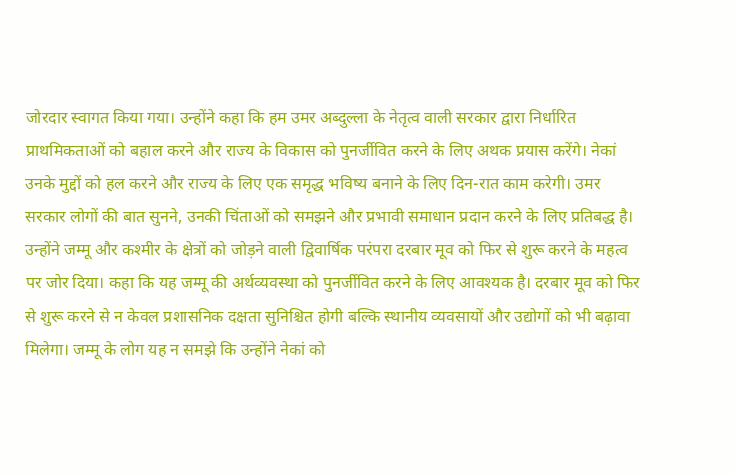जोरदार स्वागत किया गया। उन्होंने कहा कि हम उमर अब्दुल्ला के नेतृत्व वाली सरकार द्वारा निर्धारित प्राथमिकताओं को बहाल करने और राज्य के विकास को पुनर्जीवित करने के लिए अथक प्रयास करेंगे। नेकां उनके मुद्दों को हल करने और राज्य के लिए एक समृद्ध भविष्य बनाने के लिए दिन-रात काम करेगी। उमर सरकार लोगों की बात सुनने, उनकी चिंताओं को समझने और प्रभावी समाधान प्रदान करने के लिए प्रतिबद्ध है। उन्होंने जम्मू और कश्मीर के क्षेत्रों को जोड़ने वाली द्विवार्षिक परंपरा दरबार मूव को फिर से शुरू करने के महत्व पर जोर दिया। कहा कि यह जम्मू की अर्थव्यवस्था को पुनर्जीवित करने के लिए आवश्यक है। दरबार मूव को फिर से शुरू करने से न केवल प्रशासनिक दक्षता सुनिश्चित होगी बल्कि स्थानीय व्यवसायों और उद्योगों को भी बढ़ावा मिलेगा। जम्मू के लोग यह न समझे कि उन्होंने नेकां को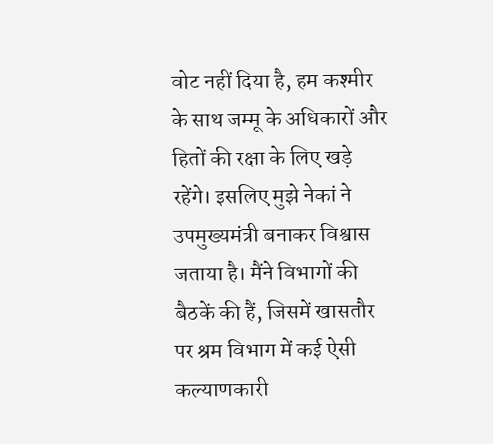वोट नहीं दिया है, हम कश्मीर के साथ जम्मू के अधिकारों और हितों की रक्षा के लिए खड़े रहेंगे। इसलिए मुझे नेकां ने उपमुख्यमंत्री बनाकर विश्वास जताया है। मैंने विभागों की बैठकें की हैं, जिसमें खासतौर पर श्रम विभाग में कई ऐसी कल्याणकारी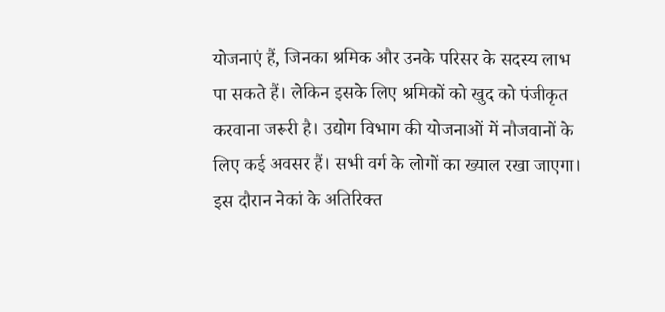योजनाएं हैं, जिनका श्रमिक और उनके परिसर के सदस्य लाभ पा सकते हैं। लेकिन इसके लिए श्रमिकों को खुद को पंजीकृत करवाना जरूरी है। उद्योग विभाग की योजनाओं में नौजवानों के लिए कई अवसर हैं। सभी वर्ग के लोगों का ख्याल रखा जाएगा। इस दौरान नेकां के अतिरिक्त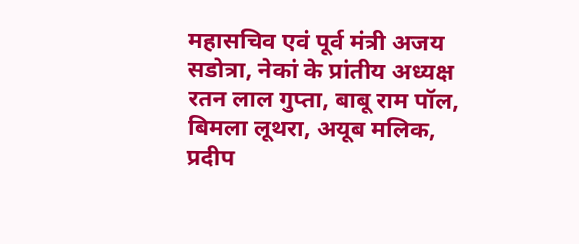महासचिव एवं पूर्व मंत्री अजय सडोत्रा, नेकां के प्रांतीय अध्यक्ष रतन लाल गुप्ता, बाबू राम पॉल, बिमला लूथरा, अयूब मलिक, प्रदीप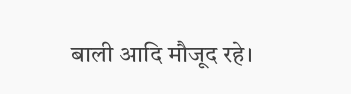बाली आदि मौजूद रहे।